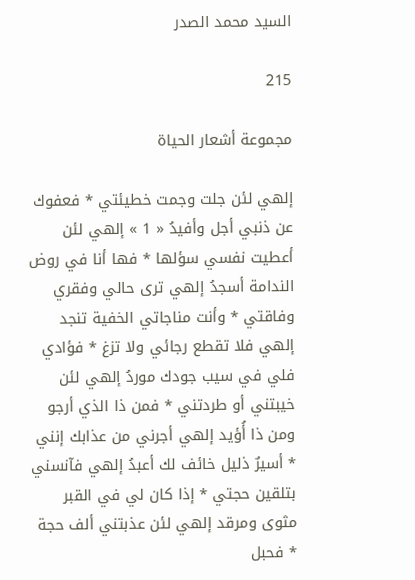السيد محمد الصدر

215

مجموعة أشعار الحياة

إلهي لئن جلت وجمت خطيئتي * فعفوك عن ذنبي أجل وأفيدُ « 1 » إلهي لئن أعطيت نفسي سؤلها * فها أنا في روض الندامة أسجدُ إلهي ترى حالي وفقري وفاقتي * وأنت مناجاتي الخفية تنجد إلهي فلا تقطع رجائي ولا تزغ * فؤادي فلي في سيب جودك موردُ إلهي لئن خيبتني أو طردتني * فمن ذا الذي أرجو ومن ذا أُؤيد إلهي أجرني من عذابك إنني * أسيرٌ ذليل خائف لك أعبدُ إلهي فآنسني بتلقين حجتي * إذا كان لي في القبر مثوى ومرقد إلهي لئن عذبتني ألف حجة * فحبل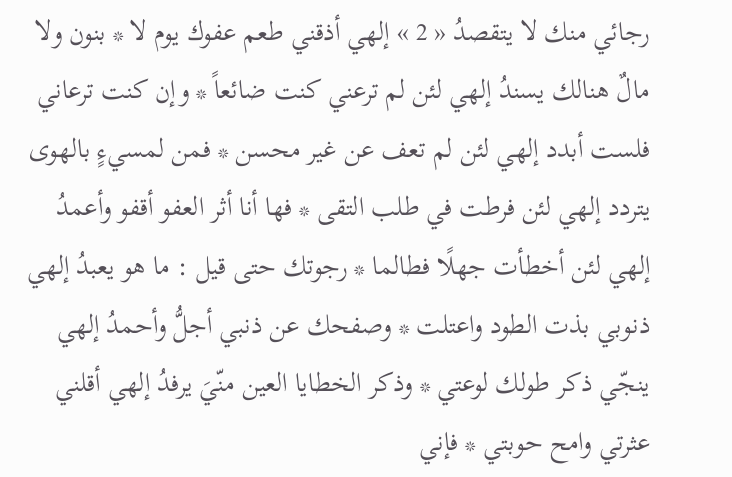رجائي منك لا يتقصدُ « 2 » إلهي أذقني طعم عفوك يوم لا * بنون ولا مالٌ هنالك يسندُ إلهي لئن لم ترعني كنت ضائعاً * وإن كنت ترعاني فلست أبدد إلهي لئن لم تعف عن غير محسن * فمن لمسيءٍ بالهوى يتردد إلهي لئن فرطت في طلب التقى * فها أنا أثر العفو أقفو وأعمدُ إلهي لئن أخطأت جهلًا فطالما * رجوتك حتى قيل : ما هو يعبدُ إلهي ذنوبي بذت الطود واعتلت * وصفحك عن ذنبي أجلُّ وأحمدُ إلهي ينجّي ذكر طولك لوعتي * وذكر الخطايا العين منّيَ يرفدُ إلهي أقلني عثرتي وامح حوبتي * فإني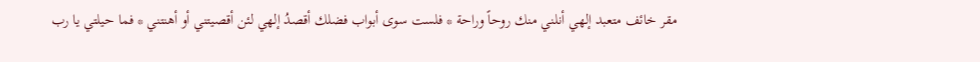مقر خائف متعبد إلهي أنلني منك روحاً وراحة * فلست سوى أبواب فضلك أقصدُ إلهي لئن أقصيتني أو أهنتني * فما حيلتي يا رب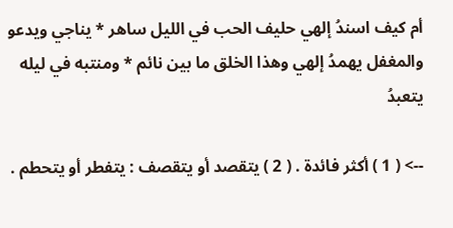أم كيف اسندُ إلهي حليف الحب في الليل ساهر * يناجي ويدعو والمغفل يهمدُ إلهي وهذا الخلق ما بين نائم * ومنتبه في ليله يتعبدُ

--> ( 1 ) أكثر فائدة . ( 2 ) يتقصد أو يتقصف : يتفطر أو يتحطم .